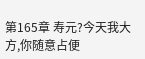第165章 寿元?今天我大方,你随意占便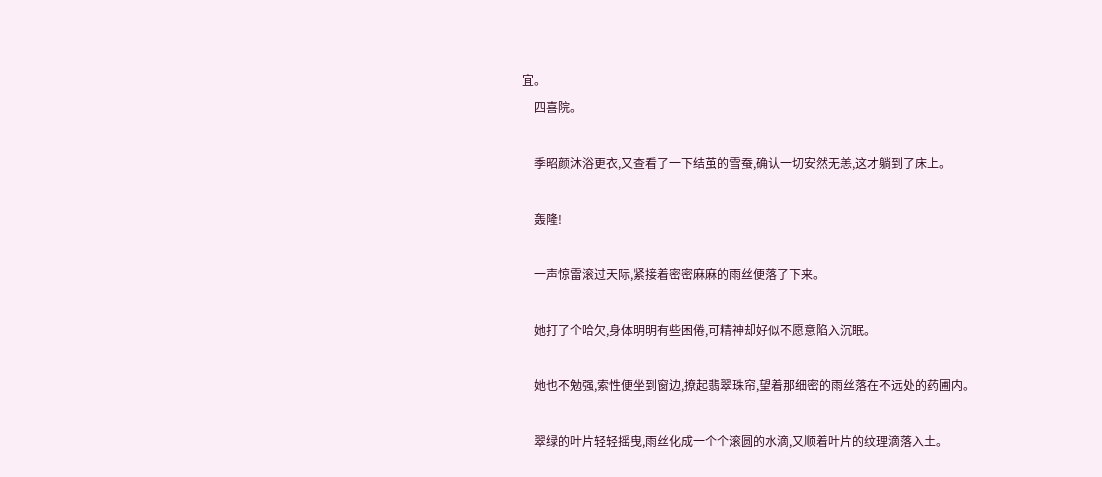宜。
    四喜院。

    季昭颜沐浴更衣,又查看了一下结茧的雪蚕,确认一切安然无恙,这才躺到了床上。

    轰隆!

    一声惊雷滚过天际,紧接着密密麻麻的雨丝便落了下来。

    她打了个哈欠,身体明明有些困倦,可精神却好似不愿意陷入沉眠。

    她也不勉强,索性便坐到窗边,撩起翡翠珠帘,望着那细密的雨丝落在不远处的药圃内。

    翠绿的叶片轻轻摇曳,雨丝化成一个个滚圆的水滴,又顺着叶片的纹理滴落入土。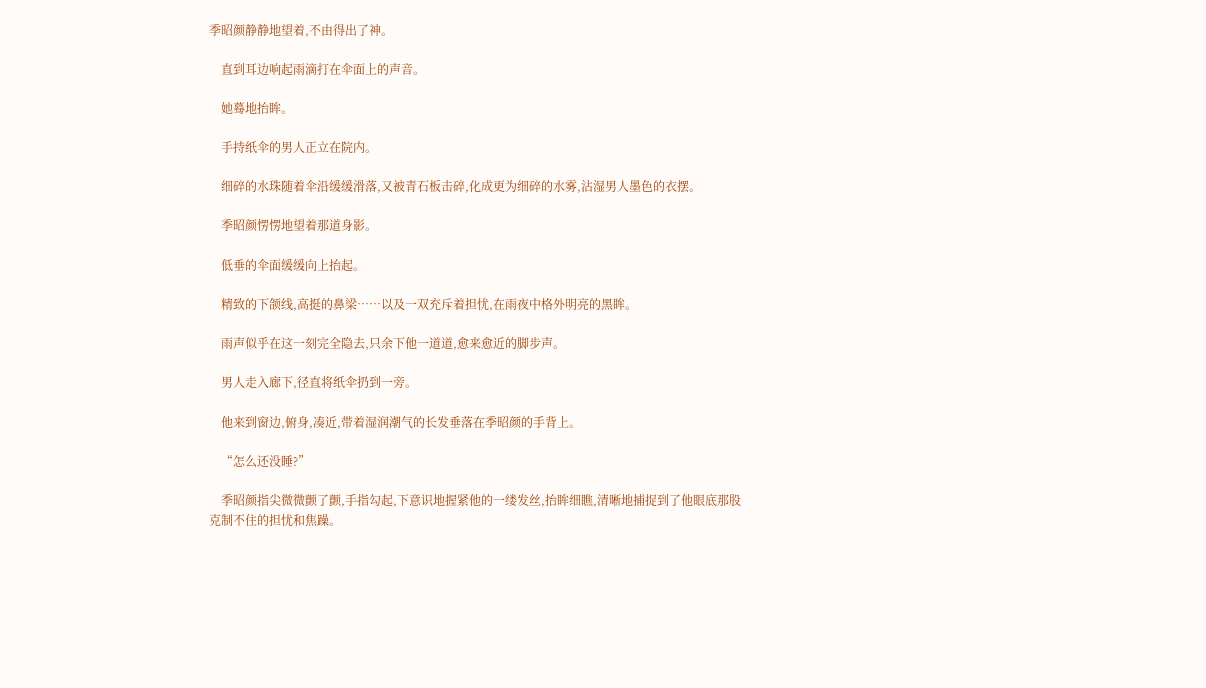季昭颜静静地望着,不由得出了神。

    直到耳边响起雨滴打在伞面上的声音。

    她蓦地抬眸。

    手持纸伞的男人正立在院内。

    细碎的水珠随着伞沿缓缓滑落,又被青石板击碎,化成更为细碎的水雾,沾湿男人墨色的衣摆。

    季昭颜愣愣地望着那道身影。

    低垂的伞面缓缓向上抬起。

    精致的下颌线,高挺的鼻梁……以及一双充斥着担忧,在雨夜中格外明亮的黑眸。

    雨声似乎在这一刻完全隐去,只余下他一道道,愈来愈近的脚步声。

    男人走入廊下,径直将纸伞扔到一旁。

    他来到窗边,俯身,凑近,带着湿润潮气的长发垂落在季昭颜的手背上。

    “怎么还没睡?”

    季昭颜指尖微微颤了颤,手指勾起,下意识地握紧他的一缕发丝,抬眸细瞧,清晰地捕捉到了他眼底那股克制不住的担忧和焦躁。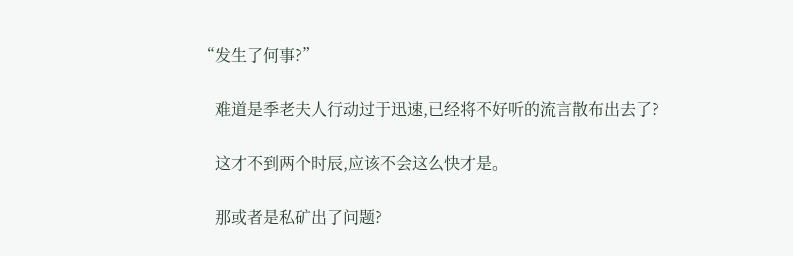“发生了何事?”

    难道是季老夫人行动过于迅速,已经将不好听的流言散布出去了?

    这才不到两个时辰,应该不会这么快才是。

    那或者是私矿出了问题?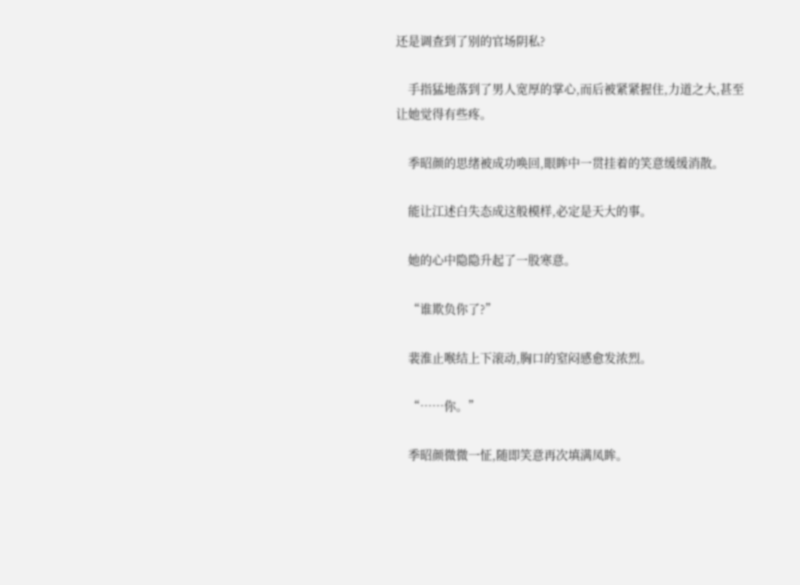还是调查到了别的官场阴私?

    手指猛地落到了男人宽厚的掌心,而后被紧紧握住,力道之大,甚至让她觉得有些疼。

    季昭颜的思绪被成功唤回,眼眸中一贯挂着的笑意缓缓消散。

    能让江述白失态成这般模样,必定是天大的事。

    她的心中隐隐升起了一股寒意。

    “谁欺负你了?”

    裴淮止喉结上下滚动,胸口的窒闷感愈发浓烈。

    “……你。”

    季昭颜微微一怔,随即笑意再次填满凤眸。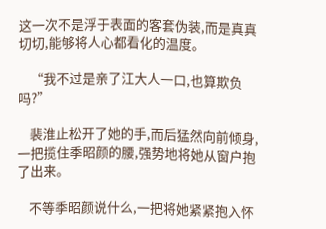这一次不是浮于表面的客套伪装,而是真真切切,能够将人心都看化的温度。

    “我不过是亲了江大人一口,也算欺负吗?”

    裴淮止松开了她的手,而后猛然向前倾身,一把揽住季昭颜的腰,强势地将她从窗户抱了出来。

    不等季昭颜说什么,一把将她紧紧抱入怀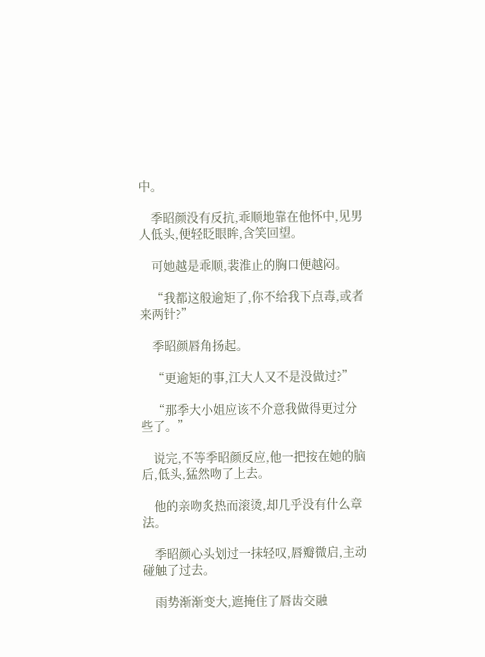中。

    季昭颜没有反抗,乖顺地靠在他怀中,见男人低头,便轻眨眼眸,含笑回望。

    可她越是乖顺,裴淮止的胸口便越闷。

    “我都这般逾矩了,你不给我下点毒,或者来两针?”

    季昭颜唇角扬起。

    “更逾矩的事,江大人又不是没做过?”

    “那季大小姐应该不介意我做得更过分些了。”

    说完,不等季昭颜反应,他一把按在她的脑后,低头,猛然吻了上去。

    他的亲吻炙热而滚烫,却几乎没有什么章法。

    季昭颜心头划过一抹轻叹,唇瓣微启,主动碰触了过去。

    雨势渐渐变大,遮掩住了唇齿交融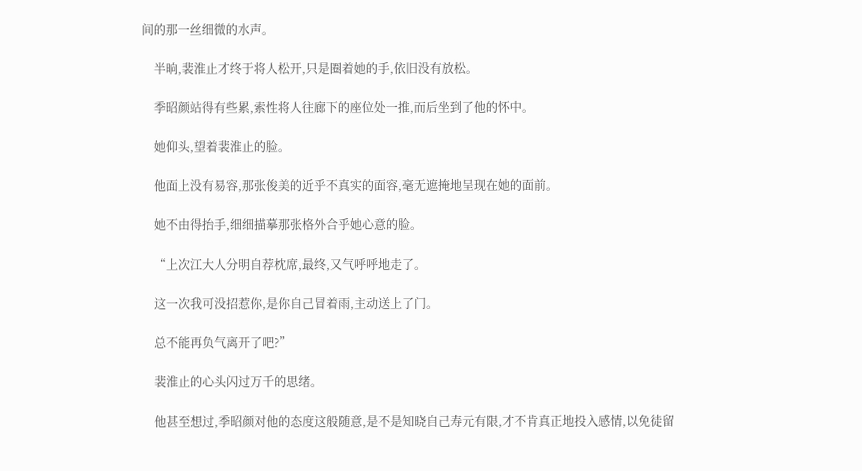间的那一丝细微的水声。

    半晌,裴淮止才终于将人松开,只是圈着她的手,依旧没有放松。

    季昭颜站得有些累,索性将人往廊下的座位处一推,而后坐到了他的怀中。

    她仰头,望着裴淮止的脸。

    他面上没有易容,那张俊美的近乎不真实的面容,毫无遮掩地呈现在她的面前。

    她不由得抬手,细细描摹那张格外合乎她心意的脸。

    “上次江大人分明自荐枕席,最终,又气呼呼地走了。

    这一次我可没招惹你,是你自己冒着雨,主动送上了门。

    总不能再负气离开了吧?”

    裴淮止的心头闪过万千的思绪。

    他甚至想过,季昭颜对他的态度这般随意,是不是知晓自己寿元有限,才不肯真正地投入感情,以免徒留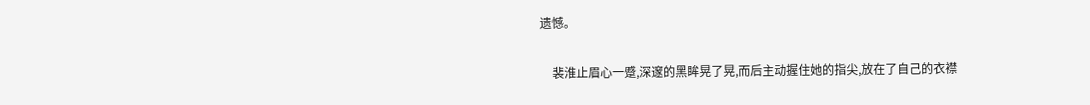遗憾。

    裴淮止眉心一蹙,深邃的黑眸晃了晃,而后主动握住她的指尖,放在了自己的衣襟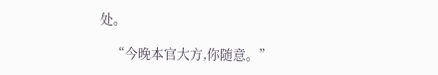处。

    “今晚本官大方,你随意。”